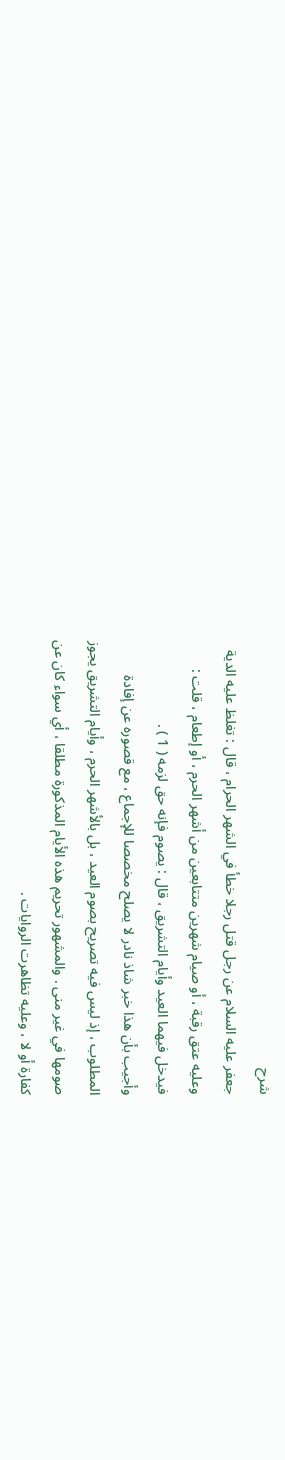شرح
جعفر عليه السلام عن رجل قتل رجلا خطأ في الشهر الحرام ، قال : تغلظ عليه الدية
وعليه عتق رقبة ، أو صيام شهرين متتابعين من أشهر الحرم ، أو إطعام ، قلت :
فيدخل فيهما العيد وأيام التشريق ، قال : يصوم فإنه حق لزمه ( 1 ) .
وأجيب بأن هذا خبر شاذ نادر لا يصلح مخصصا للإجماع ، مع قصوره عن إفادة
المطلوب ، إذ ليس فيه تصريح بصوم العيد ، بل بالأشهر الحرم ، وأيام التشريق يجوز
صومها في غير منى . والمشهور تحريم هذه الأيام المذكورة مطلقا ، أي سواء كان عن
كفارة أو لا ، وعليه تظاهرت الروايات .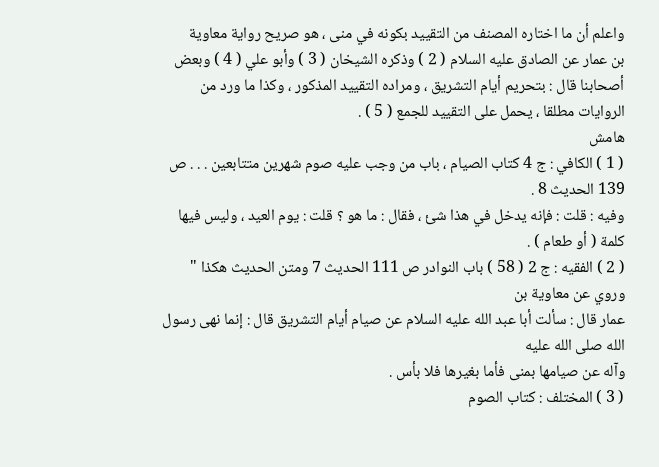واعلم أن ما اختاره المصنف من التقييد بكونه في منى ، هو صريح رواية معاوية
بن عمار عن الصادق عليه السلام ( 2 ) وذكره الشيخان ( 3 ) وأبو علي ( 4 ) وبعض
أصحابنا قال : بتحريم أيام التشريق ، ومراده التقييد المذكور ، وكذا ما ورد من
الروايات مطلقا ، يحمل على التقييد للجمع ( 5 ) .
هامش
( 1 ) الكافي : ج 4 كتاب الصيام ، باب من وجب عليه صوم شهرين متتابعين . . . ص 139 الحديث 8 .
وفيه : قلت : فإنه يدخل في هذا شئ ، فقال : ما هو ؟ قلت : يوم العيد ، وليس فيها كلمة ( أو طعام ) .
( 2 ) الفقيه : ج 2 ( 58 ) باب النوادر ص 111 الحديث 7 ومتن الحديث هكذا " وروي عن معاوية بن
عمار قال : سألت أبا عبد الله عليه السلام عن صيام أيام التشريق قال : إنما نهى رسول الله صلى الله عليه
وآله عن صيامها بمنى فأما بغيرها فلا بأس .
( 3 ) المختلف : كتاب الصوم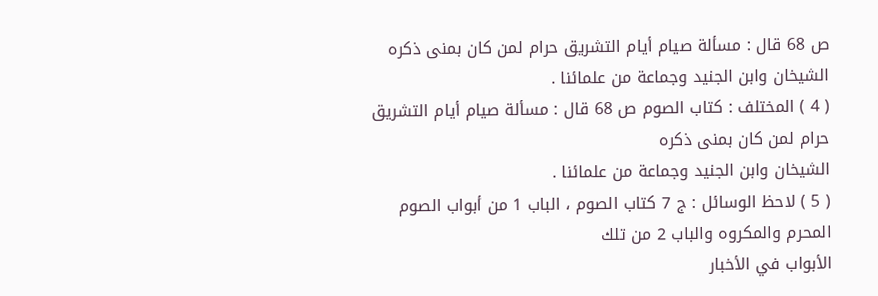ص 68 قال : مسألة صيام أيام التشريق حرام لمن كان بمنى ذكره
الشيخان وابن الجنيد وجماعة من علمائنا .
( 4 ) المختلف : كتاب الصوم ص 68 قال : مسألة صيام أيام التشريق حرام لمن كان بمنى ذكره
الشيخان وابن الجنيد وجماعة من علمائنا .
( 5 ) لاحظ الوسائل : ج 7 كتاب الصوم ، الباب 1 من أبواب الصوم المحرم والمكروه والباب 2 من تلك
الأبواب في الأخبار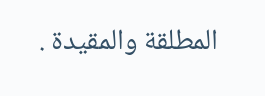المطلقة والمقيدة .